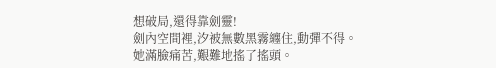想破局,還得靠劍靈!
劍內空間裡,汐被無數黑霧纏住,動彈不得。
她滿臉痛苦,艱難地搖了搖頭。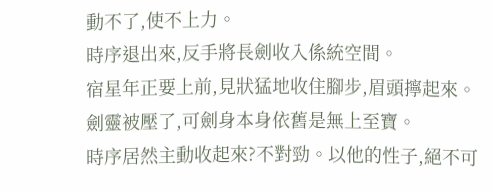動不了,使不上力。
時序退出來,反手將長劍收入係統空間。
宿星年正要上前,見狀猛地收住腳步,眉頭擰起來。
劍靈被壓了,可劍身本身依舊是無上至寶。
時序居然主動收起來?不對勁。以他的性子,絕不可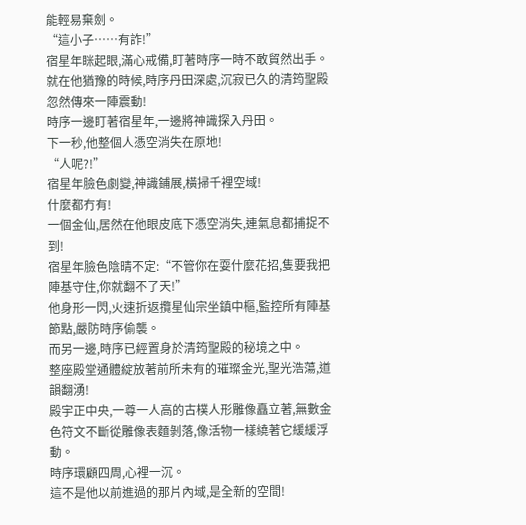能輕易棄劍。
“這小子……有詐!”
宿星年眯起眼,滿心戒備,盯著時序一時不敢貿然出手。
就在他猶豫的時候,時序丹田深處,沉寂已久的清筠聖殿忽然傳來一陣震動!
時序一邊盯著宿星年,一邊將神識探入丹田。
下一秒,他整個人憑空消失在原地!
“人呢?!”
宿星年臉色劇變,神識鋪展,橫掃千裡空域!
什麼都冇有!
一個金仙,居然在他眼皮底下憑空消失,連氣息都捕捉不到!
宿星年臉色陰晴不定:“不管你在耍什麼花招,隻要我把陣基守住,你就翻不了天!”
他身形一閃,火速折返攬星仙宗坐鎮中樞,監控所有陣基節點,嚴防時序偷襲。
而另一邊,時序已經置身於清筠聖殿的秘境之中。
整座殿堂通體綻放著前所未有的璀璨金光,聖光浩蕩,道韻翻湧!
殿宇正中央,一尊一人高的古樸人形雕像矗立著,無數金色符文不斷從雕像表麵剝落,像活物一樣繞著它緩緩浮動。
時序環顧四周,心裡一沉。
這不是他以前進過的那片內域,是全新的空間!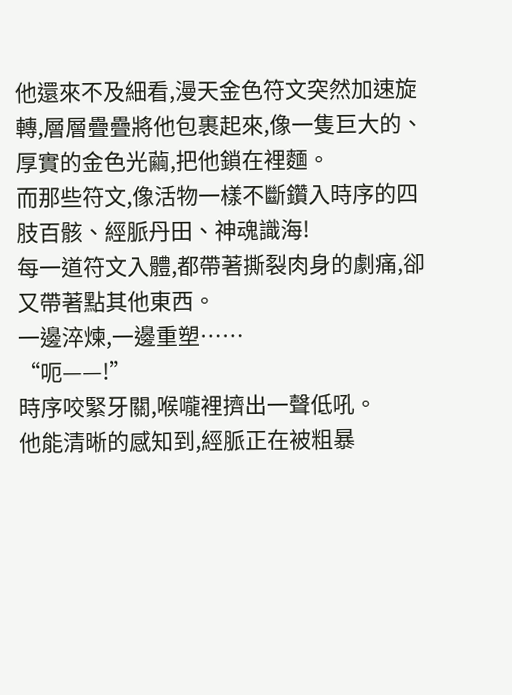他還來不及細看,漫天金色符文突然加速旋轉,層層疊疊將他包裹起來,像一隻巨大的、厚實的金色光繭,把他鎖在裡麵。
而那些符文,像活物一樣不斷鑽入時序的四肢百骸、經脈丹田、神魂識海!
每一道符文入體,都帶著撕裂肉身的劇痛,卻又帶著點其他東西。
一邊淬煉,一邊重塑……
“呃——!”
時序咬緊牙關,喉嚨裡擠出一聲低吼。
他能清晰的感知到,經脈正在被粗暴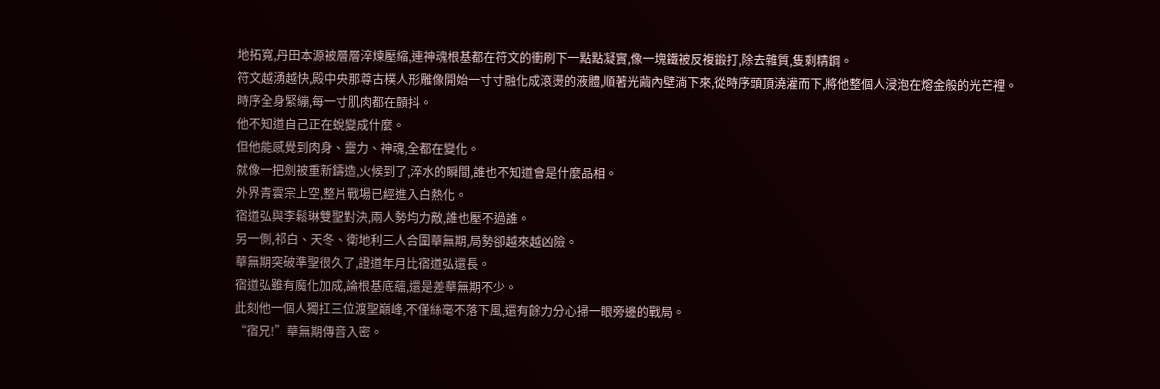地拓寬,丹田本源被層層淬煉壓縮,連神魂根基都在符文的衝刷下一點點凝實,像一塊鐵被反複鍛打,除去雜質,隻剩精鋼。
符文越湧越快,殿中央那尊古樸人形雕像開始一寸寸融化成滾燙的液體,順著光繭內壁淌下來,從時序頭頂澆灌而下,將他整個人浸泡在熔金般的光芒裡。
時序全身緊繃,每一寸肌肉都在顫抖。
他不知道自己正在蛻變成什麼。
但他能感覺到肉身、靈力、神魂,全都在變化。
就像一把劍被重新鑄造,火候到了,淬水的瞬間,誰也不知道會是什麼品相。
外界青雲宗上空,整片戰場已經進入白熱化。
宿道弘與李鬆琳雙聖對決,兩人勢均力敵,誰也壓不過誰。
另一側,祁白、天冬、衛地利三人合圍華無期,局勢卻越來越凶險。
華無期突破準聖很久了,證道年月比宿道弘還長。
宿道弘雖有魔化加成,論根基底蘊,還是差華無期不少。
此刻他一個人獨扛三位渡聖巔峰,不僅絲毫不落下風,還有餘力分心掃一眼旁邊的戰局。
“宿兄!”華無期傳音入密。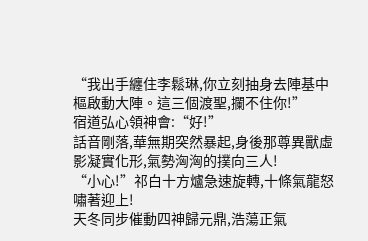“我出手纏住李鬆琳,你立刻抽身去陣基中樞啟動大陣。這三個渡聖,攔不住你!”
宿道弘心領神會:“好!”
話音剛落,華無期突然暴起,身後那尊異獸虛影凝實化形,氣勢洶洶的撲向三人!
“小心!”祁白十方爐急速旋轉,十條氣龍怒嘯著迎上!
天冬同步催動四神歸元鼎,浩蕩正氣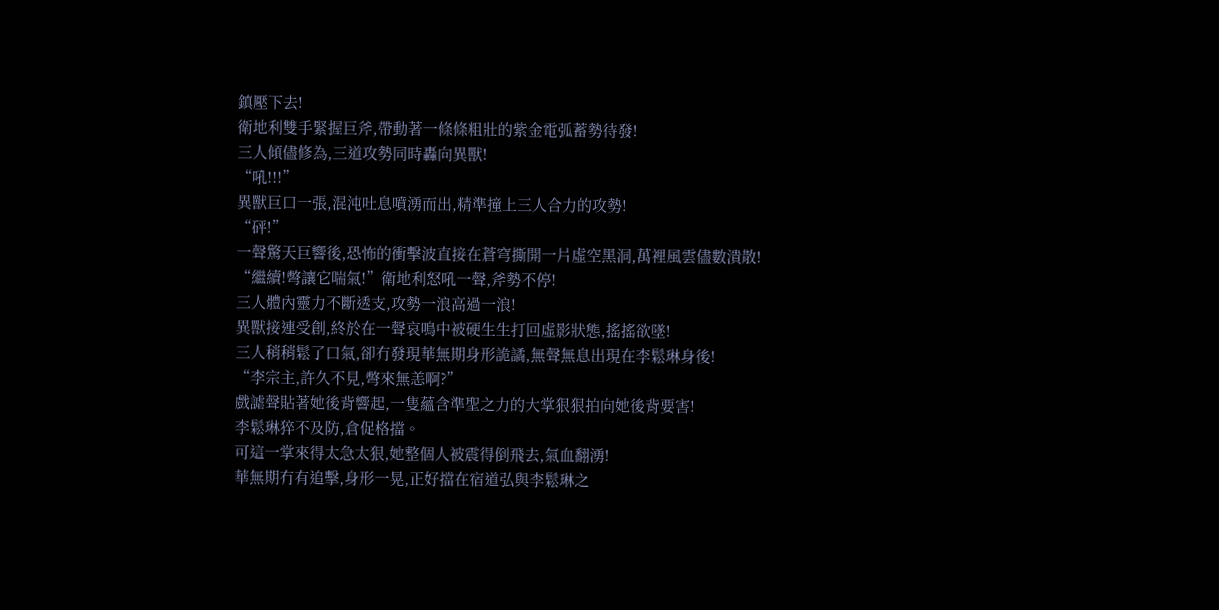鎮壓下去!
衛地利雙手緊握巨斧,帶動著一條條粗壯的紫金電弧蓄勢待發!
三人傾儘修為,三道攻勢同時轟向異獸!
“吼!!!”
異獸巨口一張,混沌吐息噴湧而出,精準撞上三人合力的攻勢!
“砰!”
一聲驚天巨響後,恐怖的衝擊波直接在蒼穹撕開一片虛空黑洞,萬裡風雲儘數潰散!
“繼續!彆讓它喘氣!”衛地利怒吼一聲,斧勢不停!
三人體內靈力不斷透支,攻勢一浪高過一浪!
異獸接連受創,終於在一聲哀鳴中被硬生生打回虛影狀態,搖搖欲墜!
三人稍稍鬆了口氣,卻冇發現華無期身形詭譎,無聲無息出現在李鬆琳身後!
“李宗主,許久不見,彆來無恙啊?”
戲謔聲貼著她後背響起,一隻蘊含準聖之力的大掌狠狠拍向她後背要害!
李鬆琳猝不及防,倉促格擋。
可這一掌來得太急太狠,她整個人被震得倒飛去,氣血翻湧!
華無期冇有追擊,身形一晃,正好擋在宿道弘與李鬆琳之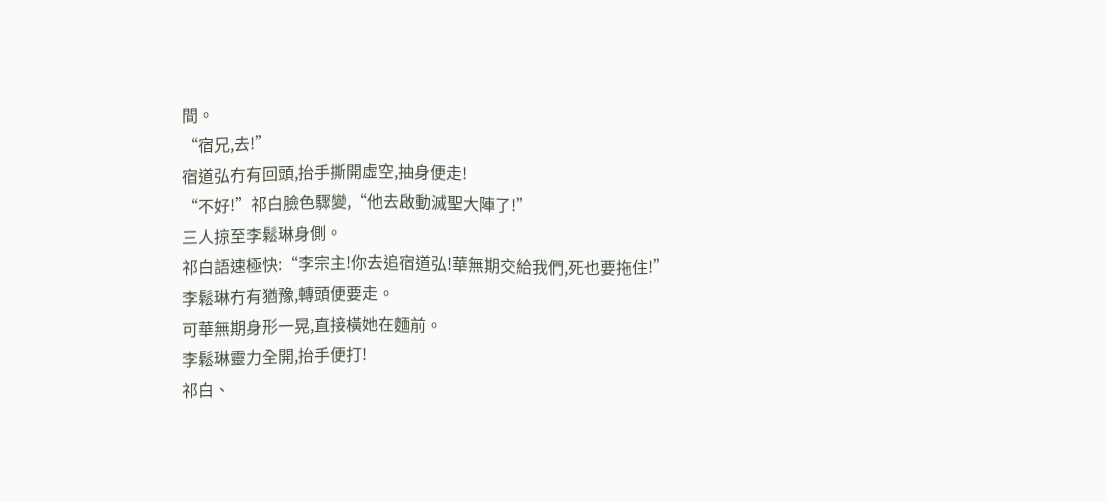間。
“宿兄,去!”
宿道弘冇有回頭,抬手撕開虛空,抽身便走!
“不好!”祁白臉色驟變,“他去啟動滅聖大陣了!”
三人掠至李鬆琳身側。
祁白語速極快:“李宗主!你去追宿道弘!華無期交給我們,死也要拖住!”
李鬆琳冇有猶豫,轉頭便要走。
可華無期身形一晃,直接橫她在麵前。
李鬆琳靈力全開,抬手便打!
祁白、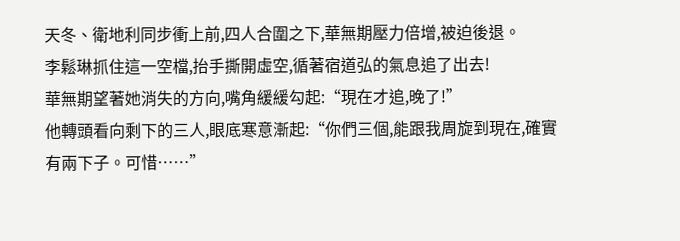天冬、衛地利同步衝上前,四人合圍之下,華無期壓力倍增,被迫後退。
李鬆琳抓住這一空檔,抬手撕開虛空,循著宿道弘的氣息追了出去!
華無期望著她消失的方向,嘴角緩緩勾起:“現在才追,晚了!”
他轉頭看向剩下的三人,眼底寒意漸起:“你們三個,能跟我周旋到現在,確實有兩下子。可惜……”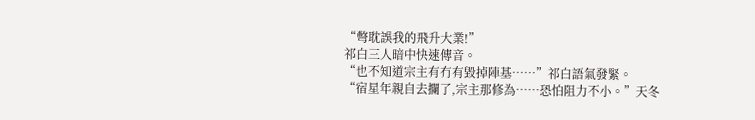“彆耽誤我的飛升大業!”
祁白三人暗中快速傳音。
“也不知道宗主有冇有毀掉陣基……”祁白語氣發緊。
“宿星年親自去攔了,宗主那修為……恐怕阻力不小。”天冬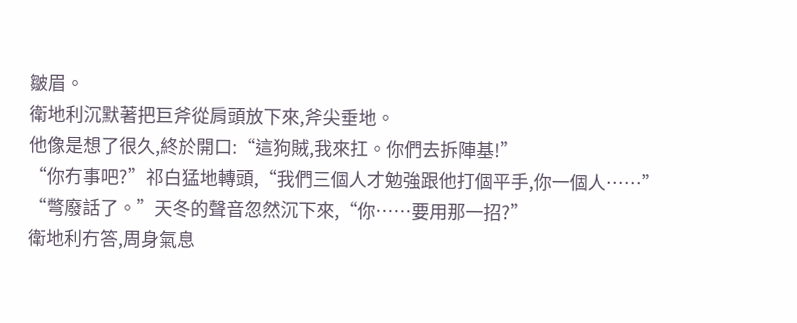皺眉。
衛地利沉默著把巨斧從肩頭放下來,斧尖垂地。
他像是想了很久,終於開口:“這狗賊,我來扛。你們去拆陣基!”
“你冇事吧?”祁白猛地轉頭,“我們三個人才勉強跟他打個平手,你一個人……”
“彆廢話了。”天冬的聲音忽然沉下來,“你……要用那一招?”
衛地利冇答,周身氣息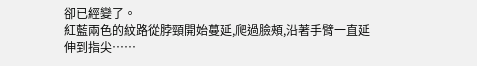卻已經變了。
紅藍兩色的紋路從脖頸開始蔓延,爬過臉頰,沿著手臂一直延伸到指尖……